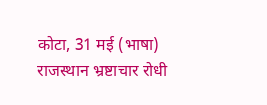कोटा, 31 मई (भाषा) राजस्थान भ्रष्टाचार रोधी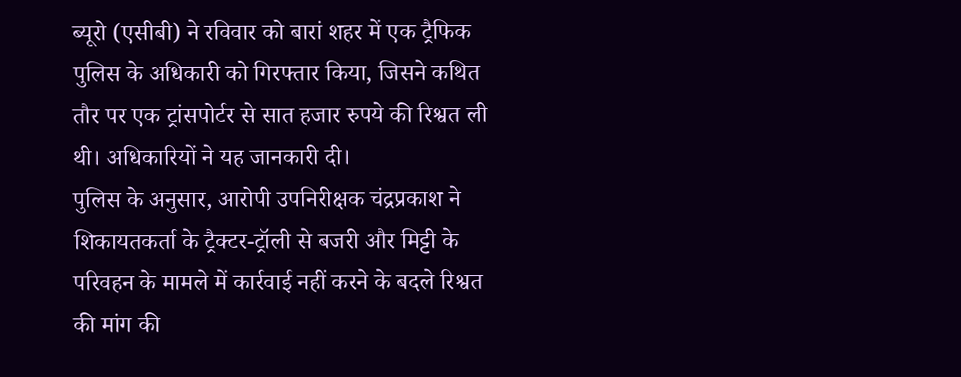ब्यूरो (एसीबी) ने रविवार को बारां शहर में एक ट्रैफिक पुलिस के अधिकारी को गिरफ्तार किया, जिसने कथित तौर पर एक ट्रांसपोर्टर से सात हजार रुपये की रिश्वत ली थी। अधिकारियों ने यह जानकारी दी।
पुलिस के अनुसार, आरोपी उपनिरीक्षक चंद्रप्रकाश ने शिकायतकर्ता के ट्रैक्टर-ट्रॉली से बजरी और मिट्टी के परिवहन के मामले में कार्रवाई नहीं करने के बदले रिश्वत की मांग की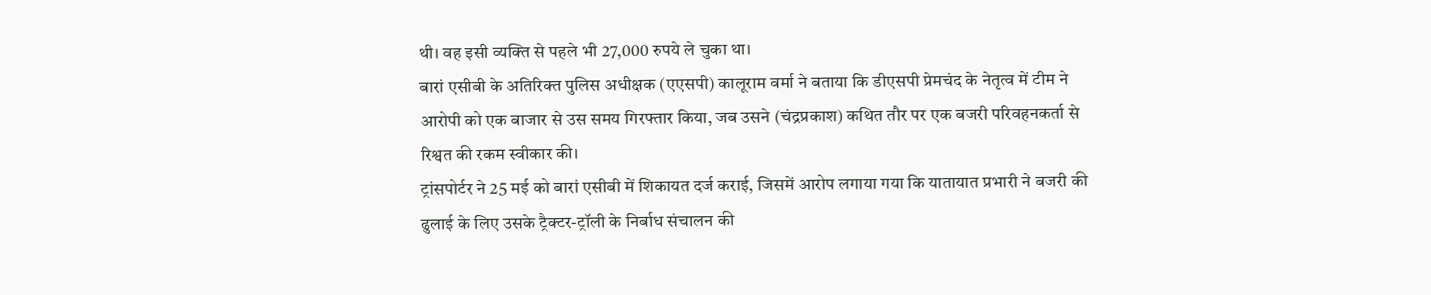थी। वह इसी व्यक्ति से पहले भी 27,000 रुपये ले चुका था।
बारां एसीबी के अतिरिक्त पुलिस अधीक्षक (एएसपी) कालूराम वर्मा ने बताया कि डीएसपी प्रेमचंद के नेतृत्व में टीम ने आरोपी को एक बाजार से उस समय गिरफ्तार किया, जब उसने (चंद्रप्रकाश) कथित तौर पर एक बजरी परिवहनकर्ता से रिश्वत की रकम स्वीकार की।
ट्रांसपोर्टर ने 25 मई को बारां एसीबी में शिकायत दर्ज कराई, जिसमें आरोप लगाया गया कि यातायात प्रभारी ने बजरी की ढुलाई के लिए उसके ट्रैक्टर-ट्रॉली के निर्बाध संचालन की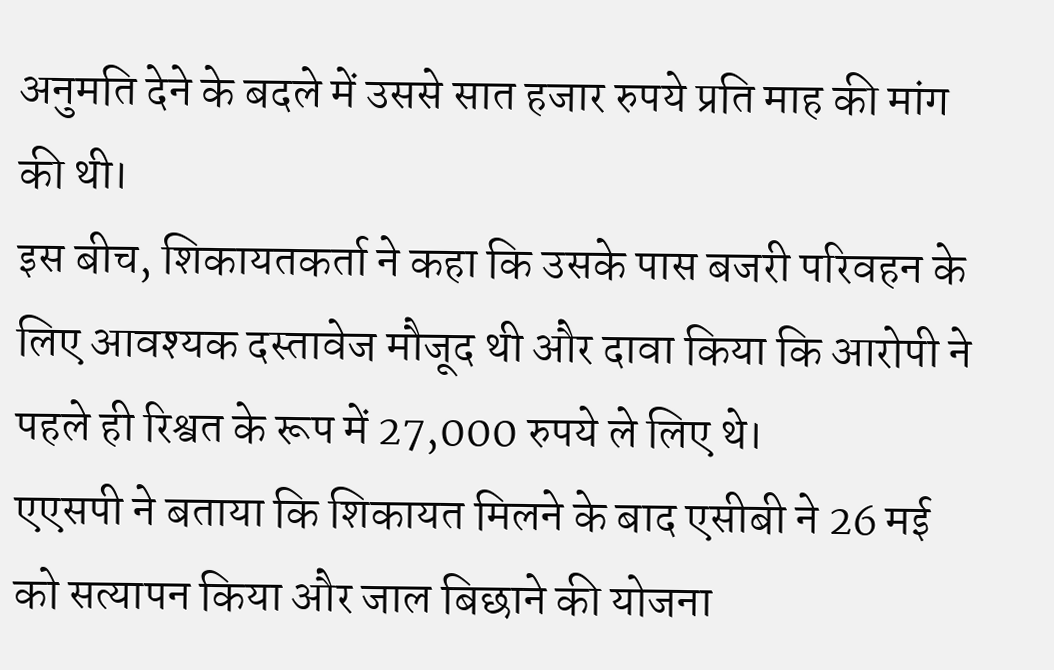अनुमति देने के बदले में उससे सात हजार रुपये प्रति माह की मांग की थी।
इस बीच, शिकायतकर्ता ने कहा कि उसके पास बजरी परिवहन के लिए आवश्यक दस्तावेज मौजूद थी और दावा किया कि आरोपी ने पहले ही रिश्वत के रूप में 27,000 रुपये ले लिए थे।
एएसपी ने बताया कि शिकायत मिलने के बाद एसीबी ने 26 मई को सत्यापन किया और जाल बिछाने की योजना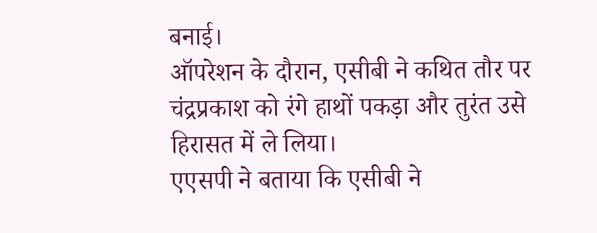बनाई।
ऑपरेशन के दौरान, एसीबी ने कथित तौर पर चंद्रप्रकाश को रंगे हाथों पकड़ा और तुरंत उसे हिरासत में ले लिया।
एएसपी ने बताया कि एसीबी ने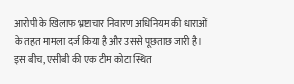आरोपी के खिलाफ भ्रष्टाचार निवारण अधिनियम की धाराओं के तहत मामला दर्ज किया है और उससे पूछताछ जारी है।
इस बीच, एसीबी की एक टीम कोटा स्थित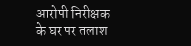आरोपी निरीक्षक के घर पर तलाश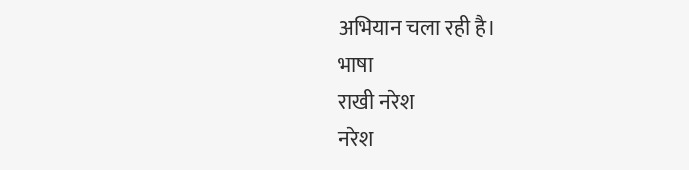अभियान चला रही है।
भाषा
राखी नरेश
नरेश